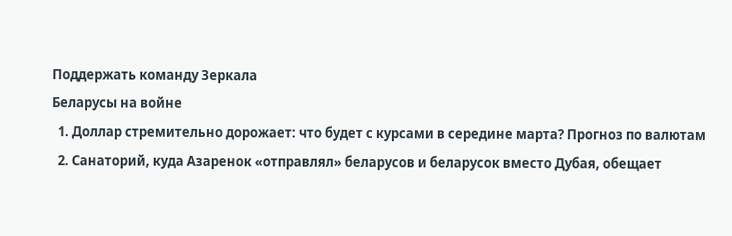Поддержать команду Зеркала
Беларусы на войне
  1. Доллар стремительно дорожает: что будет с курсами в середине марта? Прогноз по валютам
  2. Санаторий, куда Азаренок «отправлял» беларусов и беларусок вместо Дубая, обещает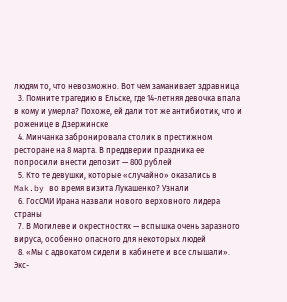людям то, что невозможно. Вот чем заманивает здравница
  3. Помните трагедию в Ельске, где 14-летняя девочка впала в кому и умерла? Похоже, ей дали тот же антибиотик, что и роженице в Дзержинске
  4. Минчанка забронировала столик в престижном ресторане на 8 марта. В преддверии праздника ее попросили внести депозит — 800 рублей
  5. Кто те девушки, которые «случайно» оказались в Mak.by во время визита Лукашенко? Узнали
  6. ГосСМИ Ирана назвали нового верховного лидера страны
  7. В Могилеве и окрестностях — вспышка очень заразного вируса, особенно опасного для некоторых людей
  8. «Мы с адвокатом сидели в кабинете и все слышали». Экс-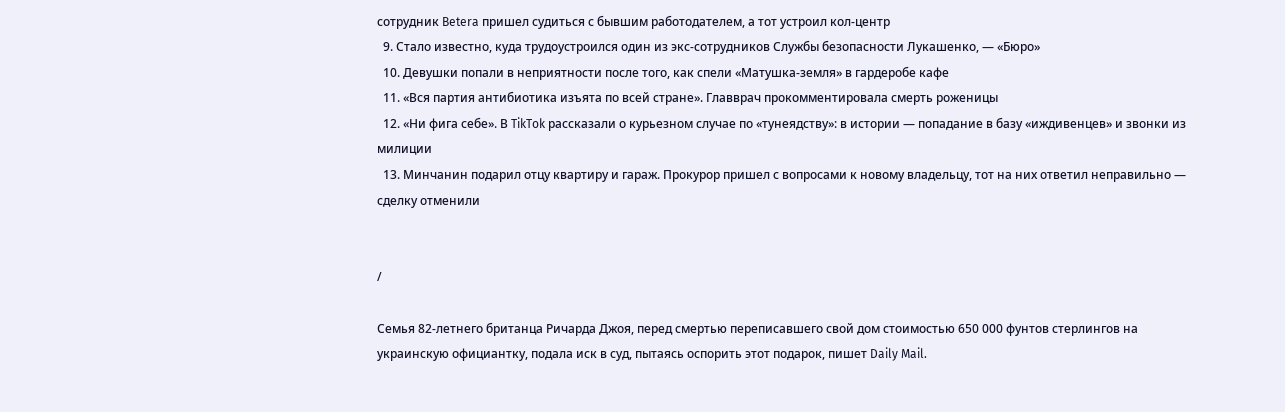сотрудник Betera пришел судиться с бывшим работодателем, а тот устроил кол-центр
  9. Стало известно, куда трудоустроился один из экс-сотрудников Службы безопасности Лукашенко, — «Бюро»
  10. Девушки попали в неприятности после того, как спели «Матушка-земля» в гардеробе кафе
  11. «Вся партия антибиотика изъята по всей стране». Главврач прокомментировала смерть роженицы
  12. «Ни фига себе». В TikTok рассказали о курьезном случае по «тунеядству»: в истории — попадание в базу «иждивенцев» и звонки из милиции
  13. Минчанин подарил отцу квартиру и гараж. Прокурор пришел с вопросами к новому владельцу, тот на них ответил неправильно — сделку отменили


/

Семья 82-летнего британца Ричарда Джоя, перед смертью переписавшего свой дом стоимостью 650 000 фунтов стерлингов на украинскую официантку, подала иск в суд, пытаясь оспорить этот подарок, пишет Daily Mail.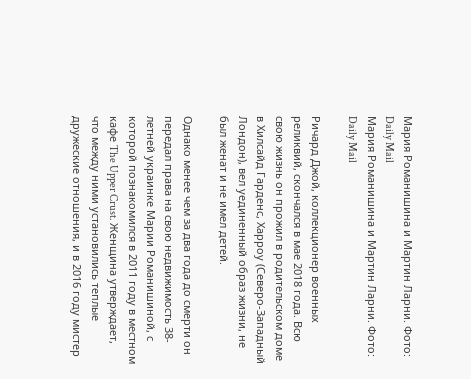Мария Романишина и Мартин Ларни. Фото: Daily Mail
Мария Романишина и Мартин Ларни. Фото: Daily Mail

Ричард Джой, коллекционер военных реликвий, скончался в мае 2018 года. Всю свою жизнь он прожил в родительском доме в Хилсайд Гарденс, Харроу (Северо-Западный Лондон), вел уединенный образ жизни, не был женат и не имел детей.

Однако менее чем за два года до смерти он передал права на свою недвижимость 38-летней украинке Марии Романишиной, с которой познакомился в 2011 году в местном кафе The Upper Crust. Женщина утверждает, что между ними установились теплые дружеские отношения, и в 2016 году мистер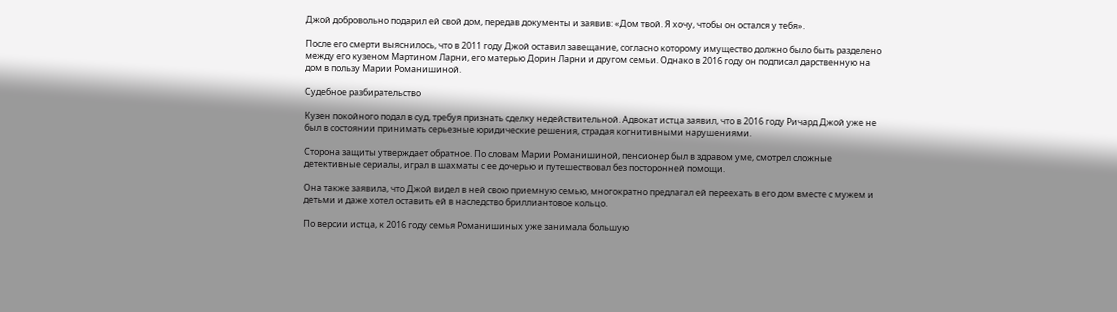Джой добровольно подарил ей свой дом, передав документы и заявив: «Дом твой. Я хочу, чтобы он остался у тебя».

После его смерти выяснилось, что в 2011 году Джой оставил завещание, согласно которому имущество должно было быть разделено между его кузеном Мартином Ларни, его матерью Дорин Ларни и другом семьи. Однако в 2016 году он подписал дарственную на дом в пользу Марии Романишиной.

Судебное разбирательство

Кузен покойного подал в суд, требуя признать сделку недействительной. Адвокат истца заявил, что в 2016 году Ричард Джой уже не был в состоянии принимать серьезные юридические решения, страдая когнитивными нарушениями.

Сторона защиты утверждает обратное. По словам Марии Романишиной, пенсионер был в здравом уме, смотрел сложные детективные сериалы, играл в шахматы с ее дочерью и путешествовал без посторонней помощи.

Она также заявила, что Джой видел в ней свою приемную семью, многократно предлагал ей переехать в его дом вместе с мужем и детьми и даже хотел оставить ей в наследство бриллиантовое кольцо.

По версии истца, к 2016 году семья Романишиных уже занимала большую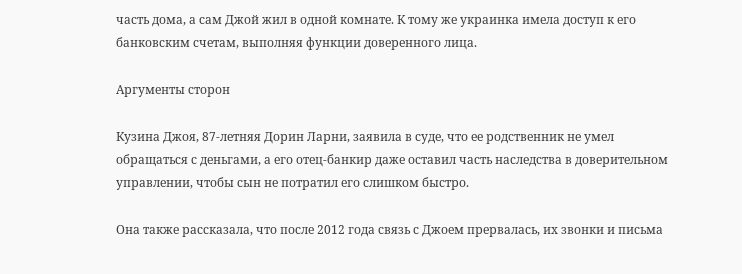часть дома, а сам Джой жил в одной комнате. К тому же украинка имела доступ к его банковским счетам, выполняя функции доверенного лица.

Аргументы сторон

Кузина Джоя, 87-летняя Дорин Ларни, заявила в суде, что ее родственник не умел обращаться с деньгами, а его отец-банкир даже оставил часть наследства в доверительном управлении, чтобы сын не потратил его слишком быстро.

Она также рассказала, что после 2012 года связь с Джоем прервалась, их звонки и письма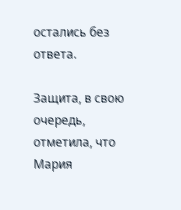остались без ответа.

Защита, в свою очередь, отметила, что Мария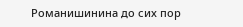Романишинина до сих пор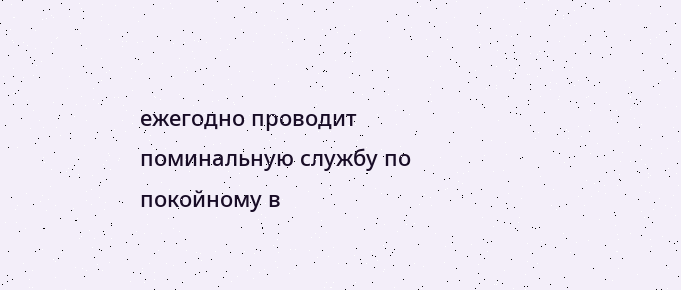ежегодно проводит поминальную службу по покойному в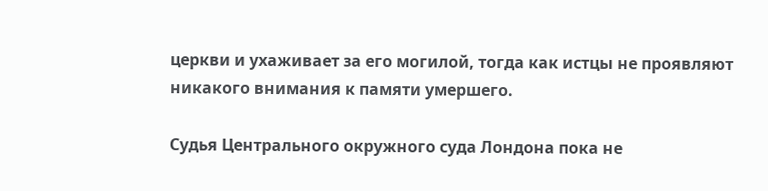церкви и ухаживает за его могилой, тогда как истцы не проявляют никакого внимания к памяти умершего.

Судья Центрального окружного суда Лондона пока не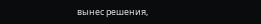вынес решения,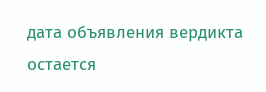дата объявления вердикта остается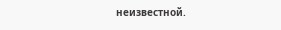неизвестной.